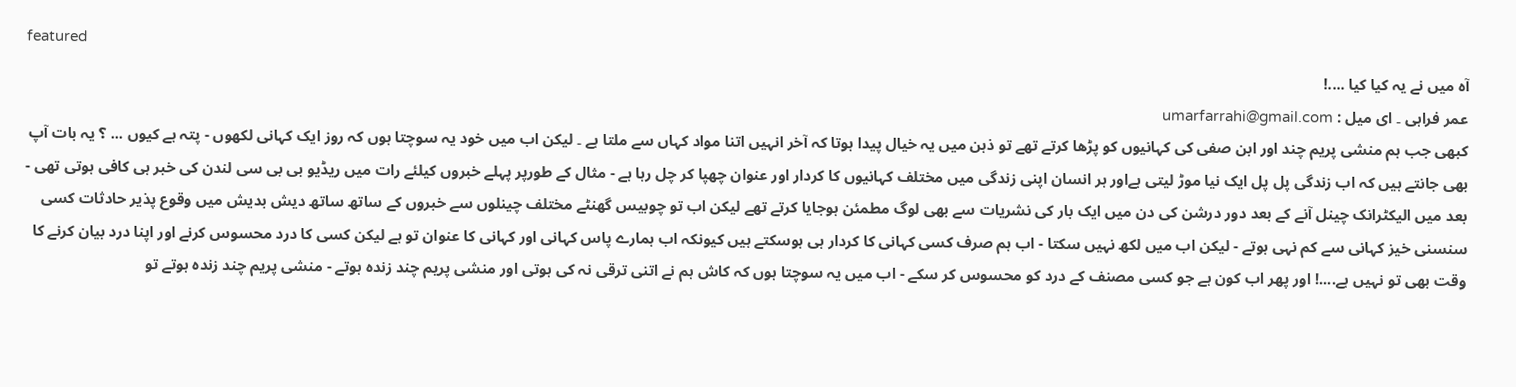featured
آہ میں نے یہ کیا کیا ....!
عمر فراہی ۔ ای میل : umarfarrahi@gmail.com
کبھی جب ہم منشی پریم چند اور ابن صفی کی کہانیوں کو پڑھا کرتے تھے تو ذہن میں یہ خیال پیدا ہوتا کہ آخر انہیں اتنا مواد کہاں سے ملتا ہے ۔ لیکن اب میں خود یہ سوچتا ہوں کہ روز ایک کہانی لکھوں - پتہ ہے کیوں ... ؟ یہ بات آپ بھی جانتے ہیں کہ اب زندگی پل پل ایک نیا موڑ لیتی ہےاور ہر انسان اپنی زندگی میں مختلف کہانیوں کا کردار اور عنوان چھپا کر چل رہا ہے - مثال کے طورپر پہلے خبروں کیلئے رات میں ریڈیو بی بی سی لندن کی خبر ہی کافی ہوتی تھی - بعد میں الیکٹرانک چینل آنے کے بعد دور درشن کی دن میں ایک بار کی نشریات سے بھی لوگ مطمئن ہوجایا کرتے تھے لیکن اب تو چوبیس گھنٹے مختلف چینلوں سے خبروں کے ساتھ ساتھ دیش بدیش میں وقوع پذیر حادثات کسی سنسنی خیز کہانی سے کم نہی ہوتے - لیکن اب میں لکھ نہیں سکتا - اب ہم صرف کسی کہانی کا کردار ہی ہوسکتے ہیں کیونکہ اب ہمارے پاس کہانی اور کہانی کا عنوان تو ہے لیکن کسی کا درد محسوس کرنے اور اپنا درد بیان کرنے کا وقت بھی تو نہیں ہے....! اور پھر اب کون ہے جو کسی مصنف کے درد کو محسوس کر سکے - اب میں یہ سوچتا ہوں کہ کاش ہم نے اتنی ترقی نہ کی ہوتی اور منشی پریم چند زندہ ہوتے - منشی پریم چند زندہ ہوتے تو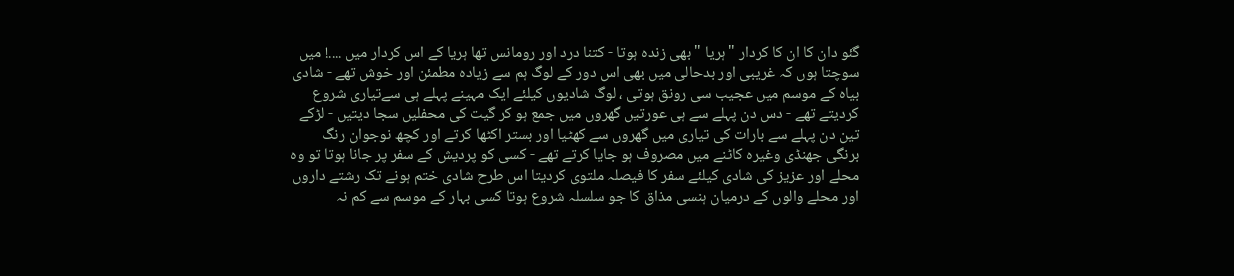گئو دان کا ان کا کردار "ہریا " بھی زندہ ہوتا - کتنا درد اور رومانس تھا ہریا کے اس کردار میں ....! میں سوچتا ہوں کہ غریبی اور بدحالی میں بھی اس دور کے لوگ ہم سے زیادہ مطمئن اور خوش تھے - شادی بیاہ کے موسم میں عجیب سی رونق ہوتی ، لوگ شادیوں کیلئے ایک مہینے پہلے ہی سےتیاری شروع کردیتے تھے - دس دن پہلے سے ہی عورتیں گھروں میں جمع ہو کر گیت کی محفلیں سجا دیتیں - لڑکے تین دن پہلے سے بارات کی تیاری میں گھروں سے کھٹیا اور بستر اکٹھا کرتے اور کچھ نوجوان رنگ برنگی جھنڈی وغیرہ کاٹنے میں مصروف ہو جایا کرتے تھے - کسی کو پردیش کے سفر پر جانا ہوتا تو وہ محلے اور عزیز کی شادی کیلئے سفر کا فیصلہ ملتوی کردیتا اس طرح شادی ختم ہونے تک رشتے داروں اور محلے والوں کے درمیان ہنسی مذاق کا جو سلسلہ شروع ہوتا کسی بہار کے موسم سے کم نہ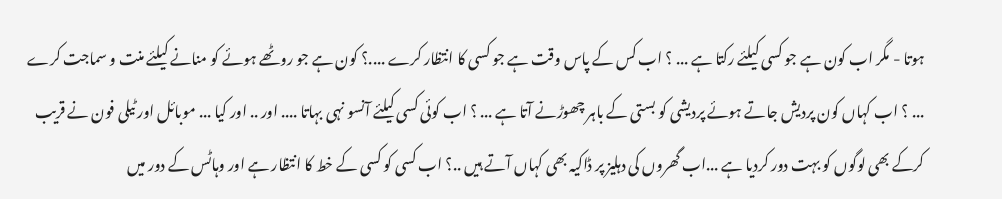ہوتا - مگر اب کون ہے جو کسی کیلئے رکتا ہے ... ؟ اب کس کے پاس وقت ہے جو کسی کا انتظار کرے ....؟ کون ہے جو روٹھے ہوئے کو منانے کیلئے منت و سماجت کرے ... ؟ اب کہاں کون پردیش جاتے ہوئے پردیشی کو بستی کے باہر چھوڑنے آتا ہے ... ؟ اب کوئی کسی کیلئے آنسو نہی بہاتا .... اور .. اور کیا ... موبائل اور ٹیلی فون نے قریب کرکے بھی لوگوں کو بہت دور کردیا ہے ...اب گھروں کی دہلیز پر ڈاکیہ بھی کہاں آتے ہیں ..؟ اب کسی کو کسی کے خط کا انتظار ہے اور وہاٹس کے دور میں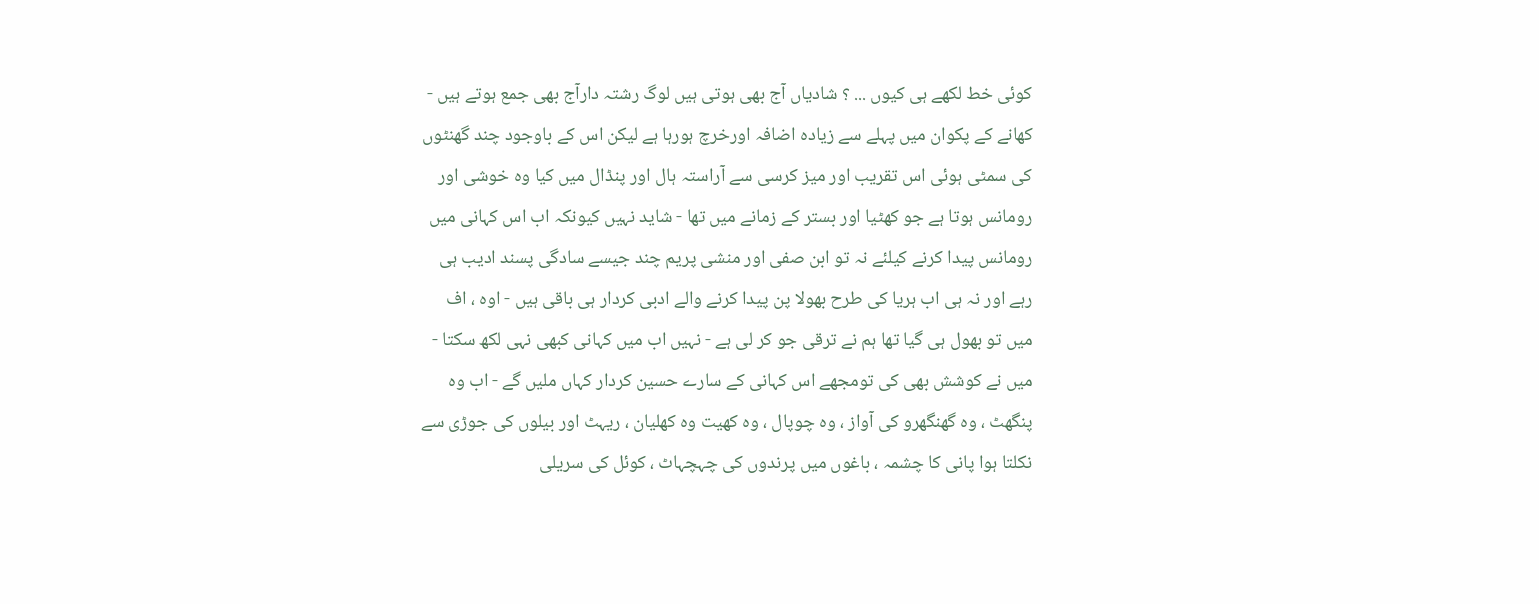کوئی خط لکھے ہی کیوں ... ؟ شادیاں آج بھی ہوتی ہیں لوگ رشتہ دارآج بھی جمع ہوتے ہیں - کھانے کے پکوان میں پہلے سے زیادہ اضافہ اورخرچ ہورہا ہے لیکن اس کے باوجود چند گھنٹوں کی سمٹی ہوئی اس تقریب اور میز کرسی سے آراستہ ہال اور پنڈال میں کیا وہ خوشی اور رومانس ہوتا ہے جو کھٹیا اور بستر کے زمانے میں تھا - شاید نہیں کیونکہ اب اس کہانی میں رومانس پیدا کرنے کیلئے نہ تو ابن صفی اور منشی پریم چند جیسے سادگی پسند ادیب ہی رہے اور نہ ہی اب ہریا کی طرح بھولا پن پیدا کرنے والے ادبی کردار ہی باقی ہیں - اوہ ، اف میں تو بھول ہی گیا تھا ہم نے ترقی جو کر لی ہے - نہیں اب میں کہانی کبھی نہی لکھ سکتا - میں نے کوشش بھی کی تومجھے اس کہانی کے سارے حسین کردار کہاں ملیں گے - اب وہ پنگھٹ ، وہ گھنگھرو کی آواز ، وہ چوپال ، وہ کھیت وہ کھلیان ، ریہٹ اور بیلوں کی جوڑی سے نکلتا ہوا پانی کا چشمہ ، باغوں میں پرندوں کی چہچہاٹ ، کوئل کی سریلی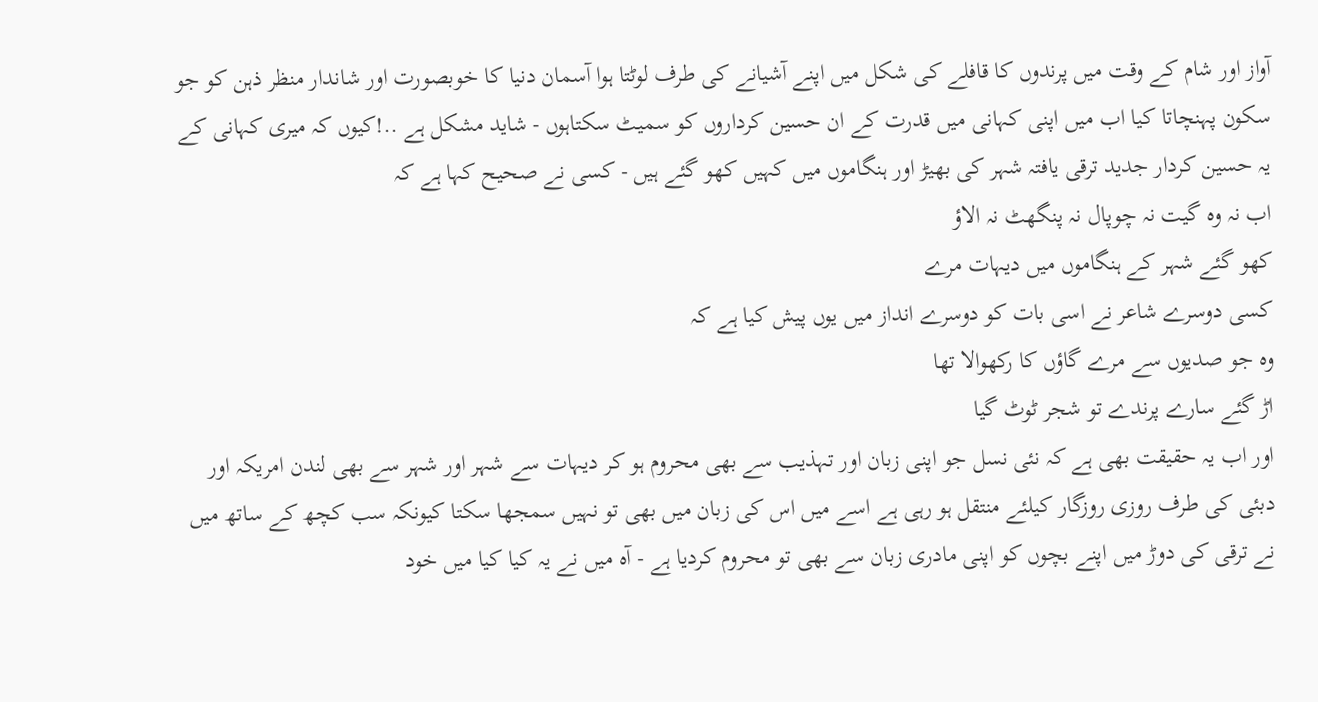آواز اور شام کے وقت میں پرندوں کا قافلے کی شکل میں اپنے آشیانے کی طرف لوٹتا ہوا آسمان دنیا کا خوبصورت اور شاندار منظر ذہن کو جو سکون پہنچاتا کیا اب میں اپنی کہانی میں قدرت کے ان حسین کرداروں کو سمیٹ سکتاہوں - شاید مشکل ہے ..!کیوں کہ میری کہانی کے یہ حسین کردار جدید ترقی یافتہ شہر کی بھیڑ اور ہنگاموں میں کہیں کھو گئے ہیں - کسی نے صحیح کہا ہے کہ
اب نہ وہ گیت نہ چوپال نہ پنگھٹ نہ الاؤ
کھو گئے شہر کے ہنگاموں میں دیہات مرے
کسی دوسرے شاعر نے اسی بات کو دوسرے انداز میں یوں پیش کیا ہے کہ
وہ جو صدیوں سے مرے گاؤں کا رکھوالا تھا
اڑ گئے سارے پرندے تو شجر ٹوٹ گیا
اور اب یہ حقیقت بھی ہے کہ نئی نسل جو اپنی زبان اور تہذیب سے بھی محروم ہو کر دیہات سے شہر اور شہر سے بھی لندن امریکہ اور دبئی کی طرف روزی روزگار کیلئے منتقل ہو رہی ہے اسے میں اس کی زبان میں بھی تو نہیں سمجھا سکتا کیونکہ سب کچھ کے ساتھ میں نے ترقی کی دوڑ میں اپنے بچوں کو اپنی مادری زبان سے بھی تو محروم کردیا ہے - آہ میں نے یہ کیا کیا میں خود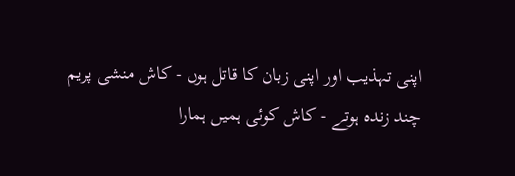اپنی تہذیب اور اپنی زبان کا قاتل ہوں - کاش منشی پریم چند زندہ ہوتے - کاش کوئی ہمیں ہمارا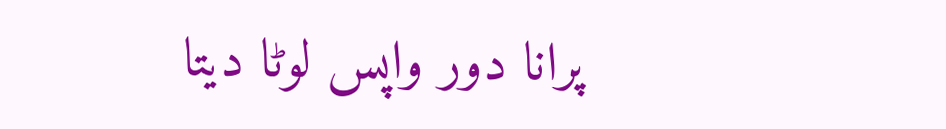پرانا دور واپس لوٹا دیتا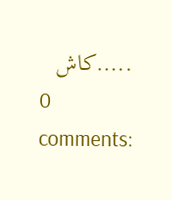.....کاش
0 comments: